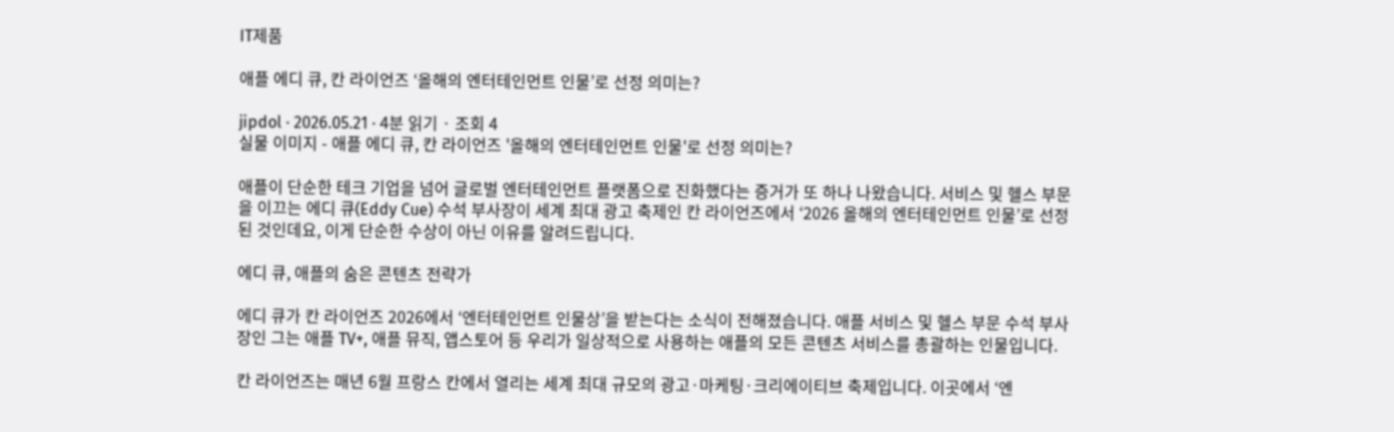IT제품

애플 에디 큐, 칸 라이언즈 ‘올해의 엔터테인먼트 인물’로 선정 의미는?

jipdol · 2026.05.21 · 4분 읽기 · 조회 4
실물 이미지 - 애플 에디 큐, 칸 라이언즈 '올해의 엔터테인먼트 인물'로 선정 의미는?

애플이 단순한 테크 기업을 넘어 글로벌 엔터테인먼트 플랫폼으로 진화했다는 증거가 또 하나 나왔습니다. 서비스 및 헬스 부문을 이끄는 에디 큐(Eddy Cue) 수석 부사장이 세계 최대 광고 축제인 칸 라이언즈에서 ‘2026 올해의 엔터테인먼트 인물’로 선정된 것인데요, 이게 단순한 수상이 아닌 이유를 알려드립니다.

에디 큐, 애플의 숨은 콘텐츠 전략가

에디 큐가 칸 라이언즈 2026에서 ‘엔터테인먼트 인물상’을 받는다는 소식이 전해졌습니다. 애플 서비스 및 헬스 부문 수석 부사장인 그는 애플 TV+, 애플 뮤직, 앱스토어 등 우리가 일상적으로 사용하는 애플의 모든 콘텐츠 서비스를 총괄하는 인물입니다.

칸 라이언즈는 매년 6월 프랑스 칸에서 열리는 세계 최대 규모의 광고·마케팅·크리에이티브 축제입니다. 이곳에서 ‘엔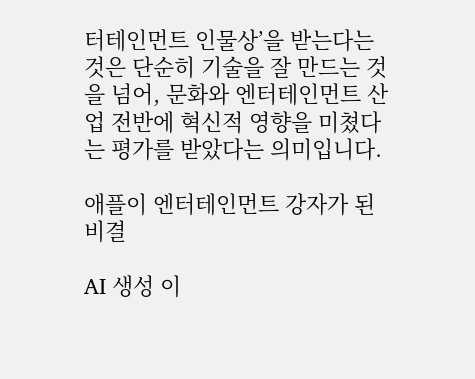터테인먼트 인물상’을 받는다는 것은 단순히 기술을 잘 만드는 것을 넘어, 문화와 엔터테인먼트 산업 전반에 혁신적 영향을 미쳤다는 평가를 받았다는 의미입니다.

애플이 엔터테인먼트 강자가 된 비결

AI 생성 이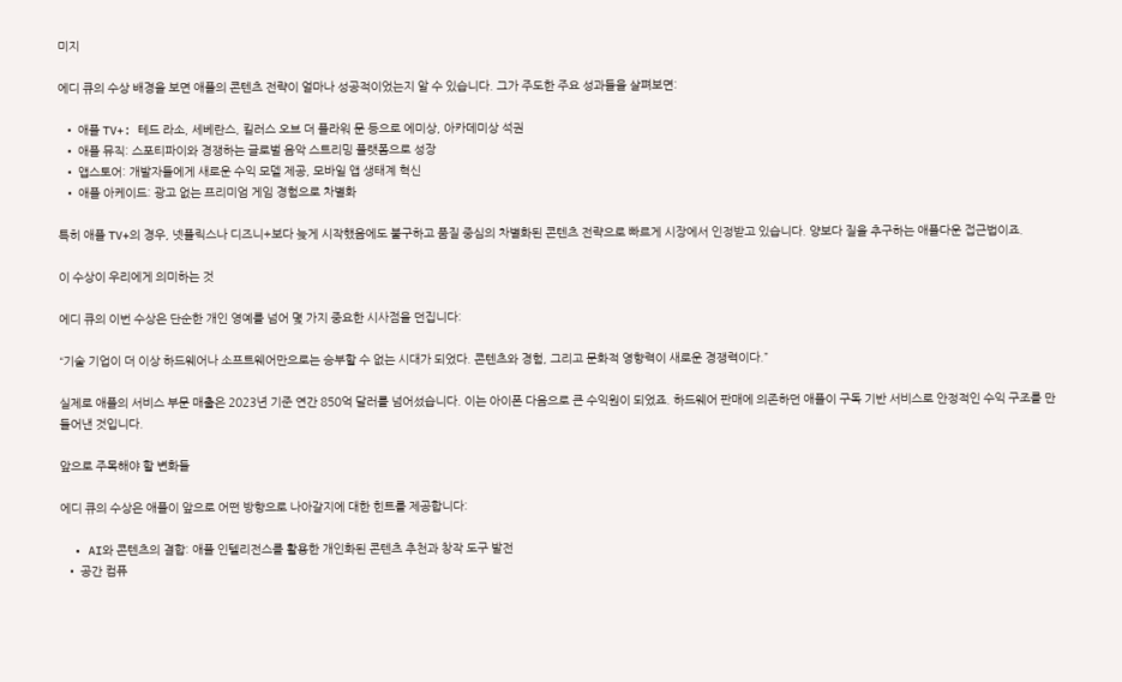미지

에디 큐의 수상 배경을 보면 애플의 콘텐츠 전략이 얼마나 성공적이었는지 알 수 있습니다. 그가 주도한 주요 성과들을 살펴보면:

  • 애플 TV+: 테드 라소, 세베란스, 킬러스 오브 더 플라워 문 등으로 에미상, 아카데미상 석권
  • 애플 뮤직: 스포티파이와 경쟁하는 글로벌 음악 스트리밍 플랫폼으로 성장
  • 앱스토어: 개발자들에게 새로운 수익 모델 제공, 모바일 앱 생태계 혁신
  • 애플 아케이드: 광고 없는 프리미엄 게임 경험으로 차별화

특히 애플 TV+의 경우, 넷플릭스나 디즈니+보다 늦게 시작했음에도 불구하고 품질 중심의 차별화된 콘텐츠 전략으로 빠르게 시장에서 인정받고 있습니다. 양보다 질을 추구하는 애플다운 접근법이죠.

이 수상이 우리에게 의미하는 것

에디 큐의 이번 수상은 단순한 개인 영예를 넘어 몇 가지 중요한 시사점을 던집니다:

“기술 기업이 더 이상 하드웨어나 소프트웨어만으로는 승부할 수 없는 시대가 되었다. 콘텐츠와 경험, 그리고 문화적 영향력이 새로운 경쟁력이다.”

실제로 애플의 서비스 부문 매출은 2023년 기준 연간 850억 달러를 넘어섰습니다. 이는 아이폰 다음으로 큰 수익원이 되었죠. 하드웨어 판매에 의존하던 애플이 구독 기반 서비스로 안정적인 수익 구조를 만들어낸 것입니다.

앞으로 주목해야 할 변화들

에디 큐의 수상은 애플이 앞으로 어떤 방향으로 나아갈지에 대한 힌트를 제공합니다:

  • AI와 콘텐츠의 결합: 애플 인텔리전스를 활용한 개인화된 콘텐츠 추천과 창작 도구 발전
  • 공간 컴퓨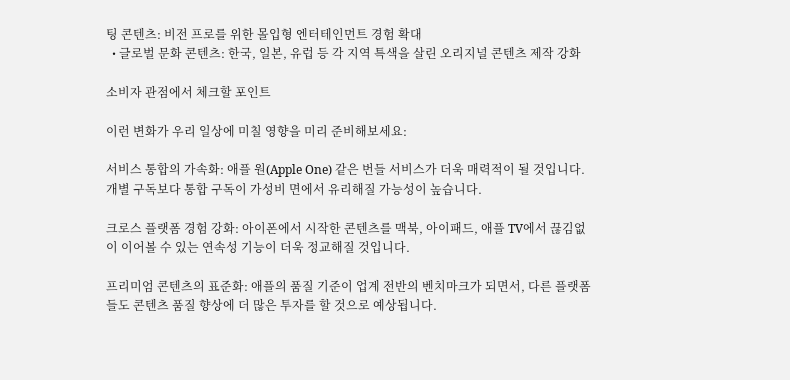팅 콘텐츠: 비전 프로를 위한 몰입형 엔터테인먼트 경험 확대
  • 글로벌 문화 콘텐츠: 한국, 일본, 유럽 등 각 지역 특색을 살린 오리지널 콘텐츠 제작 강화

소비자 관점에서 체크할 포인트

이런 변화가 우리 일상에 미칠 영향을 미리 준비해보세요:

서비스 통합의 가속화: 애플 원(Apple One) 같은 번들 서비스가 더욱 매력적이 될 것입니다. 개별 구독보다 통합 구독이 가성비 면에서 유리해질 가능성이 높습니다.

크로스 플랫폼 경험 강화: 아이폰에서 시작한 콘텐츠를 맥북, 아이패드, 애플 TV에서 끊김없이 이어볼 수 있는 연속성 기능이 더욱 정교해질 것입니다.

프리미엄 콘텐츠의 표준화: 애플의 품질 기준이 업계 전반의 벤치마크가 되면서, 다른 플랫폼들도 콘텐츠 품질 향상에 더 많은 투자를 할 것으로 예상됩니다.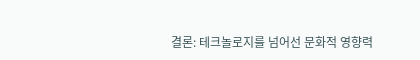결론: 테크놀로지를 넘어선 문화적 영향력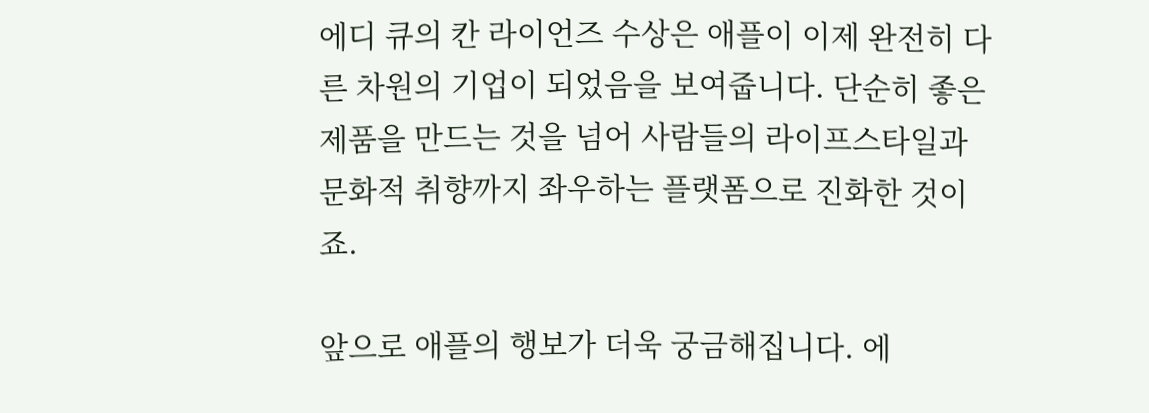에디 큐의 칸 라이언즈 수상은 애플이 이제 완전히 다른 차원의 기업이 되었음을 보여줍니다. 단순히 좋은 제품을 만드는 것을 넘어 사람들의 라이프스타일과 문화적 취향까지 좌우하는 플랫폼으로 진화한 것이죠.

앞으로 애플의 행보가 더욱 궁금해집니다. 에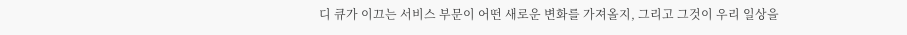디 큐가 이끄는 서비스 부문이 어떤 새로운 변화를 가져올지, 그리고 그것이 우리 일상을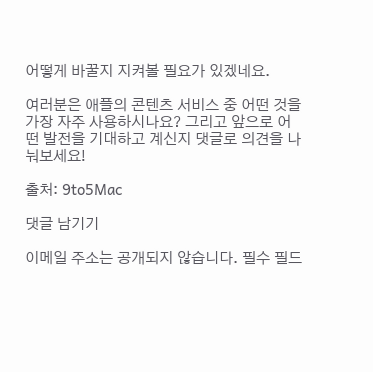어떻게 바꿀지 지켜볼 필요가 있겠네요.

여러분은 애플의 콘텐츠 서비스 중 어떤 것을 가장 자주 사용하시나요? 그리고 앞으로 어떤 발전을 기대하고 계신지 댓글로 의견을 나눠보세요!

출처: 9to5Mac

댓글 남기기

이메일 주소는 공개되지 않습니다. 필수 필드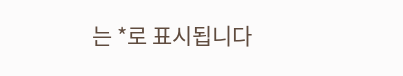는 *로 표시됩니다